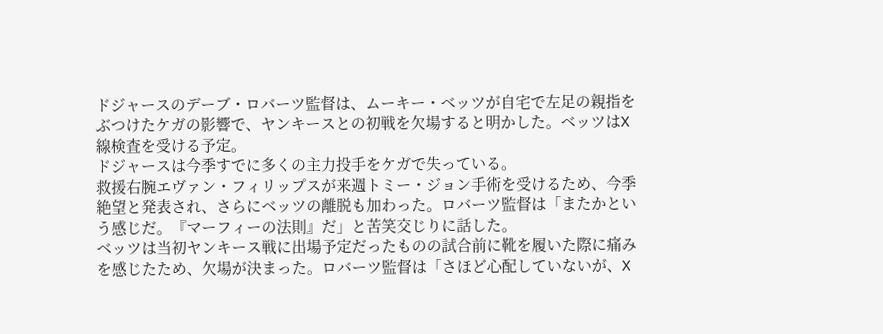ドジャースのデーブ・ロバーツ監督は、ムーキー・ベッツが自宅で左足の親指をぶつけたケガの影響で、ヤンキースとの初戦を欠場すると明かした。ベッツはX線検査を受ける予定。
ドジャースは今季すでに多くの主力投手をケガで失っている。
救援右腕エヴァン・フィリップスが来週トミー・ジョン手術を受けるため、今季絶望と発表され、さらにベッツの離脱も加わった。ロバーツ監督は「またかという感じだ。『マーフィーの法則』だ」と苦笑交じりに話した。
ベッツは当初ヤンキース戦に出場予定だったものの試合前に靴を履いた際に痛みを感じたため、欠場が決まった。ロバーツ監督は「さほど心配していないが、X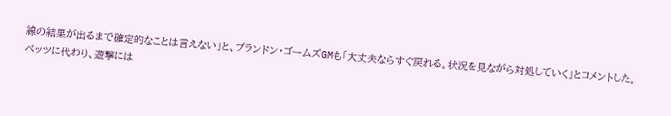線の結果が出るまで確定的なことは言えない」と、ブランドン・ゴームズGMも「大丈夫ならすぐ戻れる。状況を見ながら対処していく」とコメントした。
ベッツに代わり、遊撃には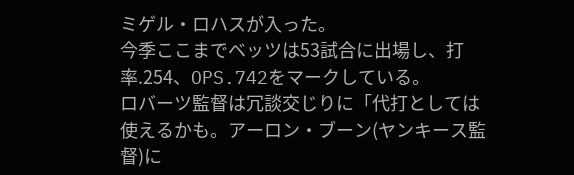ミゲル・ロハスが入った。
今季ここまでベッツは53試合に出場し、打率.254、OPS.742をマークしている。
ロバーツ監督は冗談交じりに「代打としては使えるかも。アーロン・ブーン(ヤンキース監督)に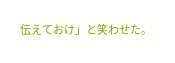伝えておけ」と笑わせた。